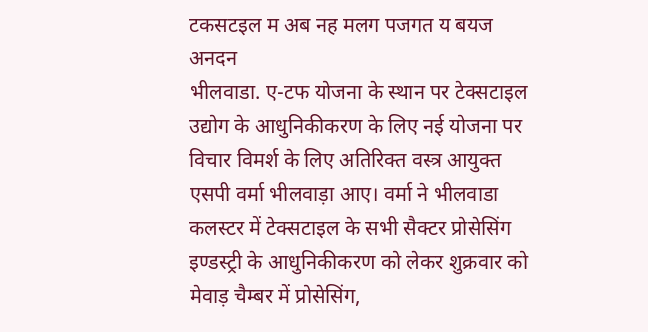टकसटइल म अब नह मलग पजगत य बयज अनदन
भीलवाडा. ए-टफ योजना के स्थान पर टेक्सटाइल उद्योग के आधुनिकीकरण के लिए नई योजना पर विचार विमर्श के लिए अतिरिक्त वस्त्र आयुक्त एसपी वर्मा भीलवाड़ा आए। वर्मा ने भीलवाडा कलस्टर में टेक्सटाइल के सभी सैक्टर प्रोसेसिंग इण्डस्ट्री के आधुनिकीकरण को लेकर शुक्रवार को मेवाड़ चैम्बर में प्रोसेसिंग,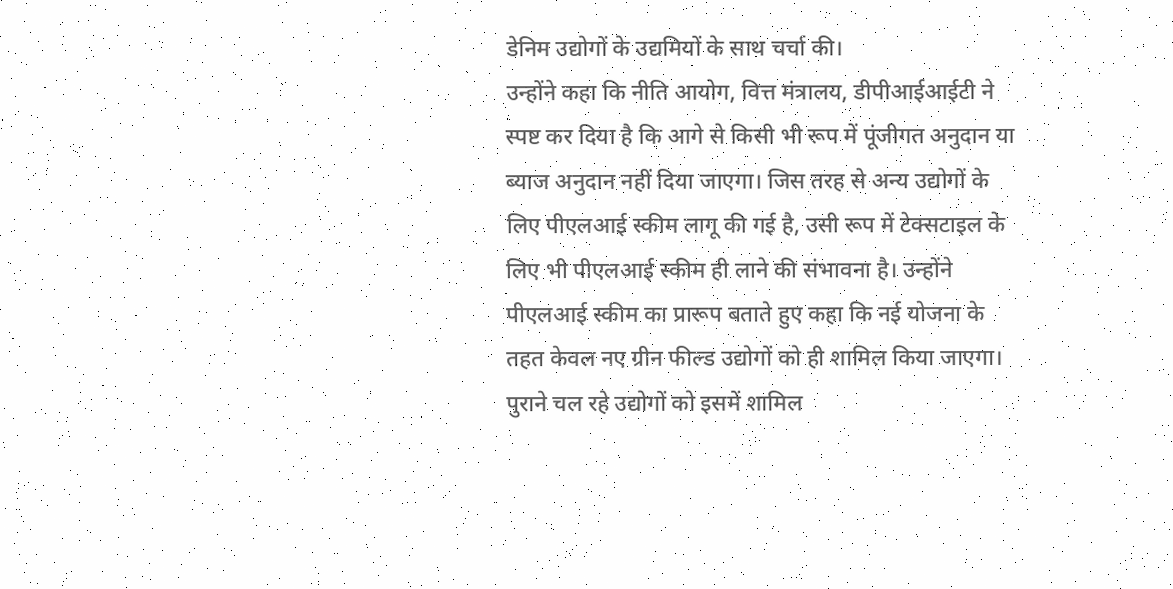डेनिम उद्योगों के उद्यमियों के साथ चर्चा की।
उन्होंने कहा कि नीति आयोग, वित्त मंत्रालय, डीपीआईआईटी ने स्पष्ट कर दिया है कि आगे से किसी भी रूप में पूंजीगत अनुदान या ब्याज अनुदान नहीं दिया जाएगा। जिस तरह से अन्य उद्योगों के लिए पीएलआई स्कीम लागू की गई है, उसी रूप में टेक्सटाइल के लिए भी पीएलआई स्कीम ही लाने की संभावना है। उन्होंने पीएलआई स्कीम का प्रारूप बताते हुए कहा कि नई योजना के तहत केवल नए ग्रीन फील्ड उद्योगों को ही शामिल किया जाएगा। पुराने चल रहे उद्योगों को इसमें शामिल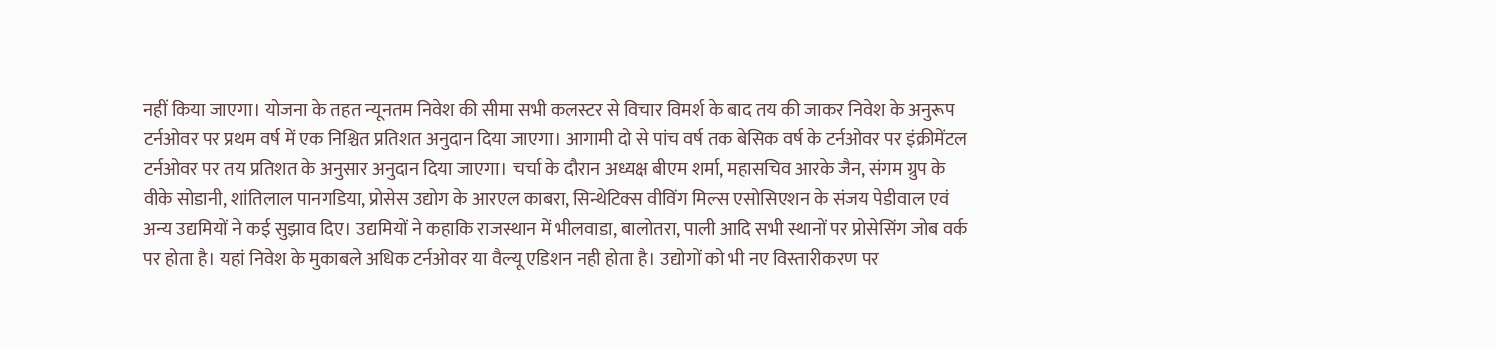नहीं किया जाएगा। योजना के तहत न्यूनतम निवेश की सीमा सभी कलस्टर से विचार विमर्श के बाद तय की जाकर निवेश के अनुरूप टर्नओवर पर प्रथम वर्ष में एक निश्चित प्रतिशत अनुदान दिया जाएगा। आगामी दो से पांच वर्ष तक बेसिक वर्ष के टर्नओवर पर इंक्रीमेंटल टर्नओवर पर तय प्रतिशत के अनुसार अनुदान दिया जाएगा। चर्चा के दौरान अध्यक्ष बीएम शर्मा, महासचिव आरके जैन, संगम ग्रुप के वीके सोडानी, शांतिलाल पानगडिया, प्रोसेस उद्योग के आरएल काबरा, सिन्थेटिक्स वीविंग मिल्स एसोसिएशन के संजय पेडीवाल एवं अन्य उद्यमियों ने कई सुझाव दिए। उद्यमियों ने कहाकि राजस्थान में भीलवाडा, बालोतरा, पाली आदि सभी स्थानों पर प्रोसेसिंग जोब वर्क पर होता है। यहां निवेश के मुकाबले अधिक टर्नओवर या वैल्यू एडिशन नही होता है। उद्योगों को भी नए विस्तारीकरण पर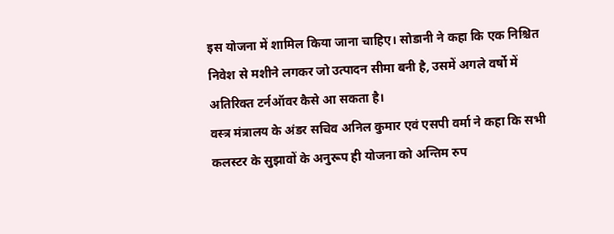इस योजना में शामिल किया जाना चाहिए। सोडानी ने कहा कि एक निश्चित निवेश से मशीने लगकर जो उत्पादन सीमा बनी है, उसमें अगले वर्षो में अतिरिक्त टर्नऑवर कैसे आ सकता है।
वस्त्र मंत्रालय के अंडर सचिव अनिल कुमार एवं एसपी वर्मा ने कहा कि सभी कलस्टर के सुझावों के अनुरूप ही योजना को अन्तिम रुप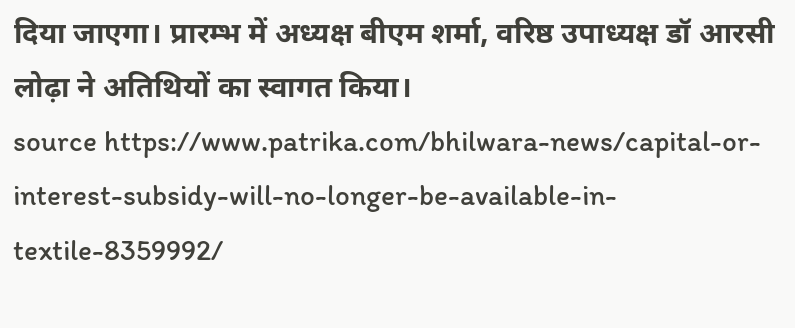दिया जाएगा। प्रारम्भ में अध्यक्ष बीएम शर्मा, वरिष्ठ उपाध्यक्ष डॉ आरसी लोढ़ा ने अतिथियों का स्वागत किया।
source https://www.patrika.com/bhilwara-news/capital-or-interest-subsidy-will-no-longer-be-available-in-textile-8359992/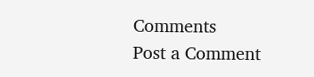Comments
Post a Comment